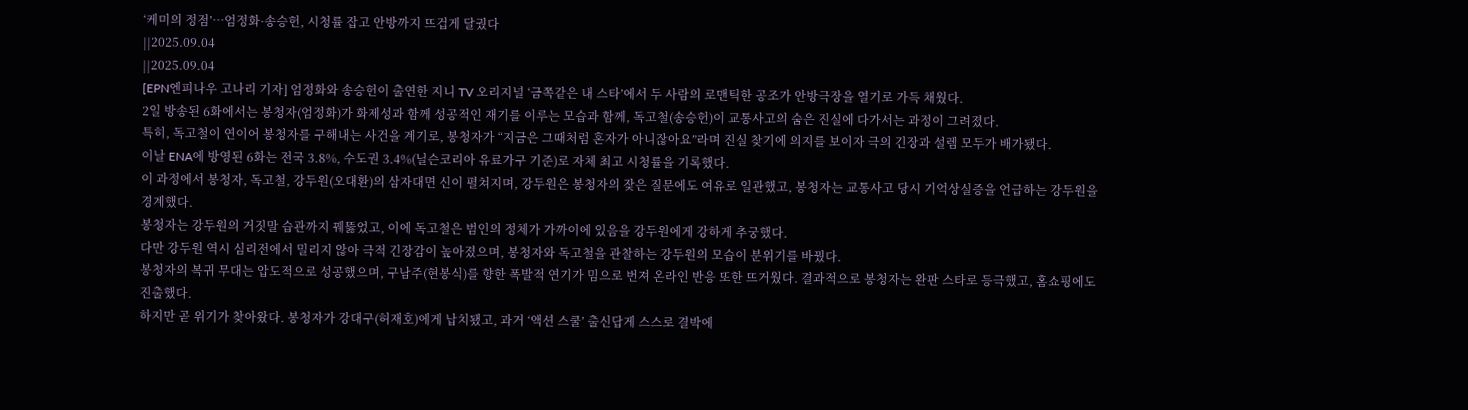‘케미의 정점’…엄정화·송승헌, 시청률 잡고 안방까지 뜨겁게 달궜다
||2025.09.04
||2025.09.04
[EPN엔피나우 고나리 기자] 엄정화와 송승헌이 출연한 지니 TV 오리지널 ‘금쪽같은 내 스타’에서 두 사람의 로맨틱한 공조가 안방극장을 열기로 가득 채웠다.
2일 방송된 6화에서는 봉청자(엄정화)가 화제성과 함께 성공적인 재기를 이루는 모습과 함께, 독고철(송승헌)이 교통사고의 숨은 진실에 다가서는 과정이 그려졌다.
특히, 독고철이 연이어 봉청자를 구해내는 사건을 계기로, 봉청자가 “지금은 그때처럼 혼자가 아니잖아요”라며 진실 찾기에 의지를 보이자 극의 긴장과 설렘 모두가 배가됐다.
이날 ENA에 방영된 6화는 전국 3.8%, 수도권 3.4%(닐슨코리아 유료가구 기준)로 자체 최고 시청률을 기록했다.
이 과정에서 봉청자, 독고철, 강두원(오대환)의 삼자대면 신이 펼쳐지며, 강두원은 봉청자의 잦은 질문에도 여유로 일관했고, 봉청자는 교통사고 당시 기억상실증을 언급하는 강두원을 경계했다.
봉청자는 강두원의 거짓말 습관까지 꿰뚫었고, 이에 독고철은 범인의 정체가 가까이에 있음을 강두원에게 강하게 추궁했다.
다만 강두원 역시 심리전에서 밀리지 않아 극적 긴장감이 높아졌으며, 봉청자와 독고철을 관찰하는 강두원의 모습이 분위기를 바꿨다.
봉청자의 복귀 무대는 압도적으로 성공했으며, 구남주(현봉식)를 향한 폭발적 연기가 밈으로 번져 온라인 반응 또한 뜨거웠다. 결과적으로 봉청자는 완판 스타로 등극했고, 홈쇼핑에도 진출했다.
하지만 곧 위기가 찾아왔다. 봉청자가 강대구(허재호)에게 납치됐고, 과거 ‘액션 스쿨’ 출신답게 스스로 결박에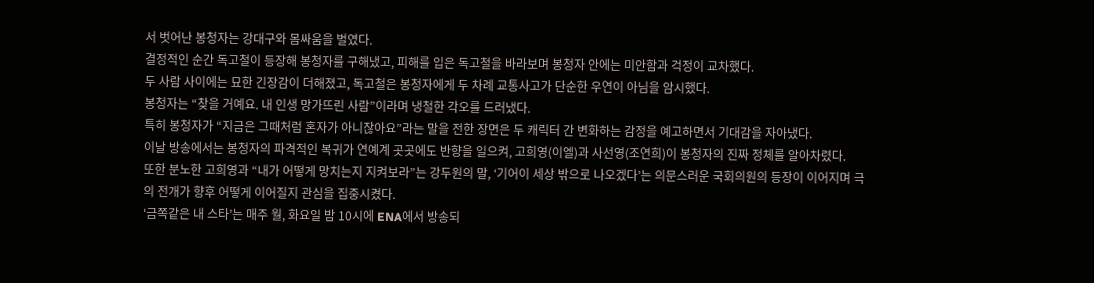서 벗어난 봉청자는 강대구와 몸싸움을 벌였다.
결정적인 순간 독고철이 등장해 봉청자를 구해냈고, 피해를 입은 독고철을 바라보며 봉청자 안에는 미안함과 걱정이 교차했다.
두 사람 사이에는 묘한 긴장감이 더해졌고, 독고철은 봉청자에게 두 차례 교통사고가 단순한 우연이 아님을 암시했다.
봉청자는 “찾을 거예요. 내 인생 망가뜨린 사람”이라며 냉철한 각오를 드러냈다.
특히 봉청자가 “지금은 그때처럼 혼자가 아니잖아요”라는 말을 전한 장면은 두 캐릭터 간 변화하는 감정을 예고하면서 기대감을 자아냈다.
이날 방송에서는 봉청자의 파격적인 복귀가 연예계 곳곳에도 반향을 일으켜, 고희영(이엘)과 사선영(조연희)이 봉청자의 진짜 정체를 알아차렸다.
또한 분노한 고희영과 “내가 어떻게 망치는지 지켜보라”는 강두원의 말, ‘기어이 세상 밖으로 나오겠다’는 의문스러운 국회의원의 등장이 이어지며 극의 전개가 향후 어떻게 이어질지 관심을 집중시켰다.
‘금쪽같은 내 스타’는 매주 월, 화요일 밤 10시에 ENA에서 방송되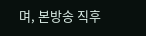며, 본방송 직후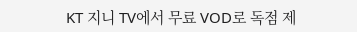KT 지니 TV에서 무료 VOD로 독점 제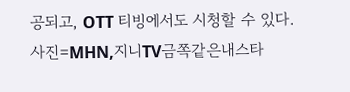공되고, OTT 티빙에서도 시청할 수 있다.
사진=MHN,지니TV금쪽같은내스타